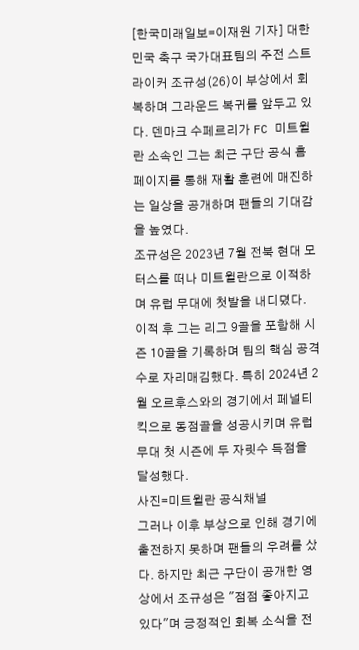[한국미래일보=이재원 기자] 대한민국 축구 국가대표팀의 주전 스트라이커 조규성(26)이 부상에서 회복하며 그라운드 복귀를 앞두고 있다. 덴마크 수페르리가 FC 미트윌란 소속인 그는 최근 구단 공식 홈페이지를 통해 재활 훈련에 매진하는 일상을 공개하며 팬들의 기대감을 높였다.
조규성은 2023년 7월 전북 현대 모터스를 떠나 미트윌란으로 이적하며 유럽 무대에 첫발을 내디뎠다. 이적 후 그는 리그 9골을 포함해 시즌 10골을 기록하며 팀의 핵심 공격수로 자리매김했다. 특히 2024년 2월 오르후스와의 경기에서 페널티킥으로 동점골을 성공시키며 유럽 무대 첫 시즌에 두 자릿수 득점을 달성했다.
사진=미트윌란 공식채널
그러나 이후 부상으로 인해 경기에 출전하지 못하며 팬들의 우려를 샀다. 하지만 최근 구단이 공개한 영상에서 조규성은 "점점 좋아지고 있다"며 긍정적인 회복 소식을 전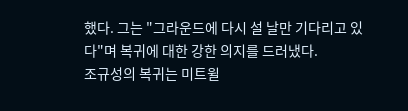했다. 그는 "그라운드에 다시 설 날만 기다리고 있다"며 복귀에 대한 강한 의지를 드러냈다.
조규성의 복귀는 미트윌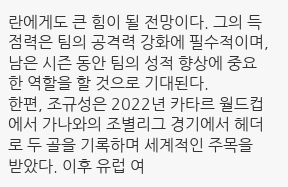란에게도 큰 힘이 될 전망이다. 그의 득점력은 팀의 공격력 강화에 필수적이며, 남은 시즌 동안 팀의 성적 향상에 중요한 역할을 할 것으로 기대된다.
한편, 조규성은 2022년 카타르 월드컵에서 가나와의 조별리그 경기에서 헤더로 두 골을 기록하며 세계적인 주목을 받았다. 이후 유럽 여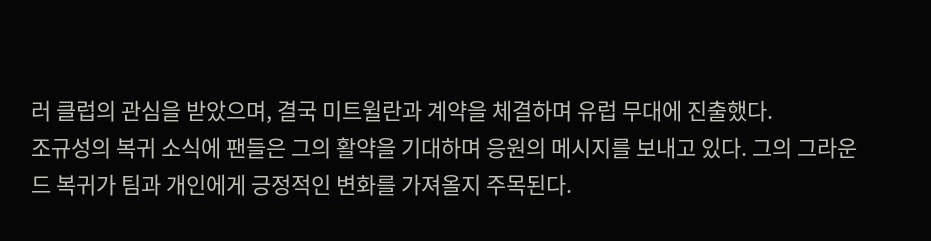러 클럽의 관심을 받았으며, 결국 미트윌란과 계약을 체결하며 유럽 무대에 진출했다.
조규성의 복귀 소식에 팬들은 그의 활약을 기대하며 응원의 메시지를 보내고 있다. 그의 그라운드 복귀가 팀과 개인에게 긍정적인 변화를 가져올지 주목된다.